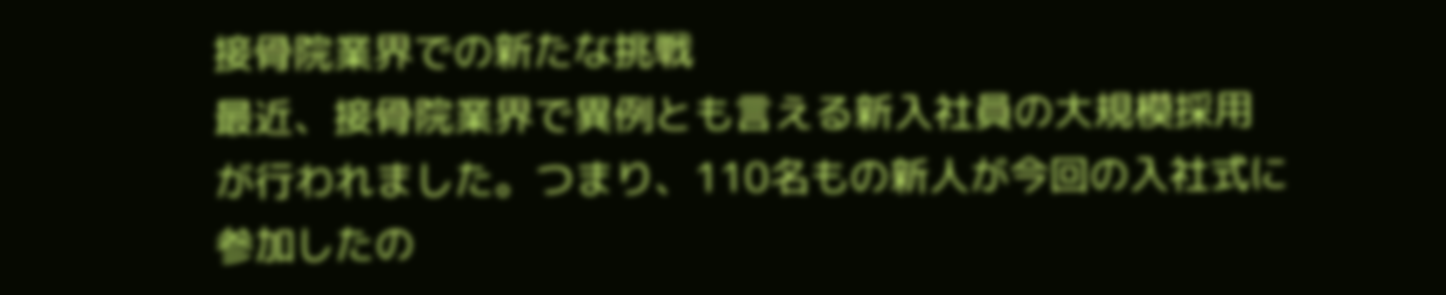接骨院業界での新たな挑戦
最近、接骨院業界で異例とも言える新入社員の大規模採用が行われました。つまり、110名もの新人が今回の入社式に参加したの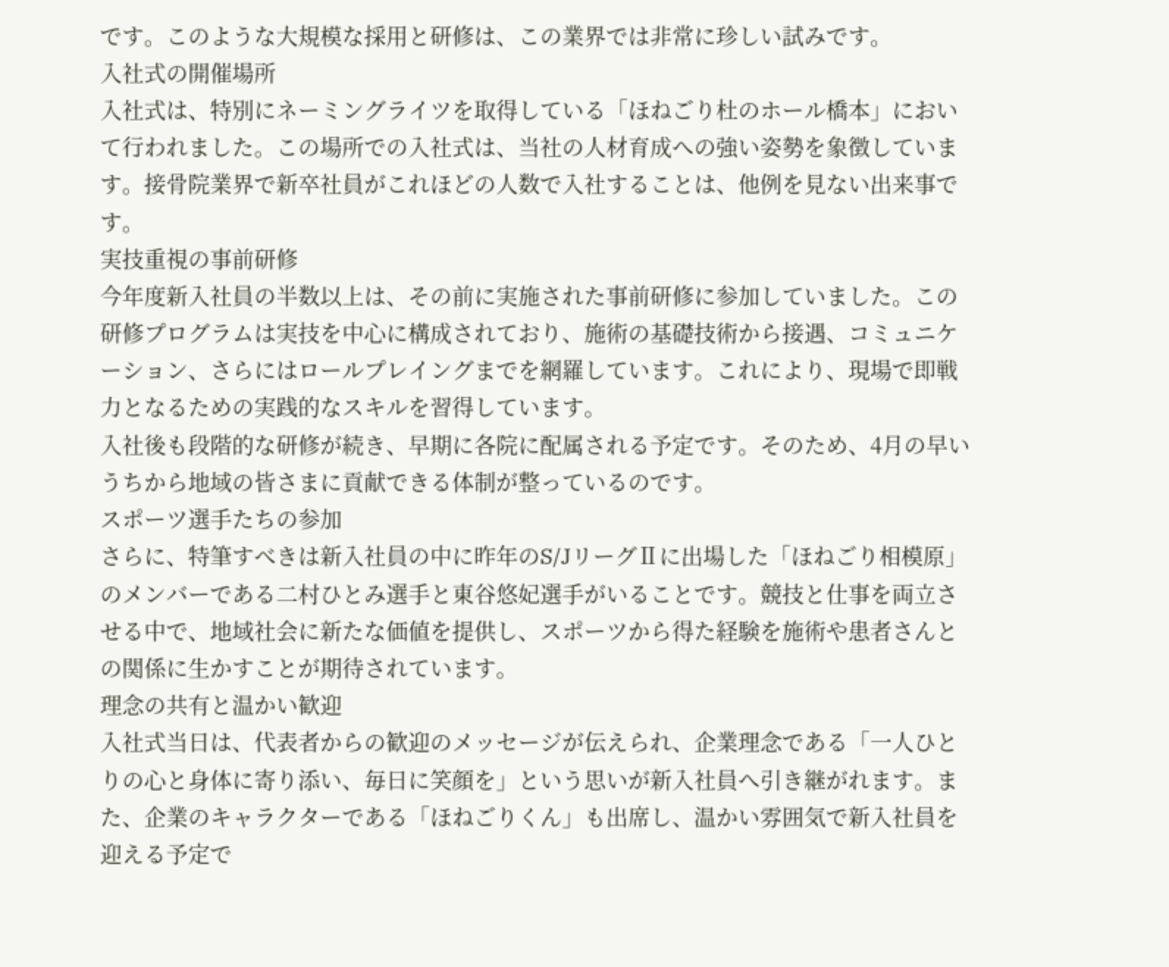です。このような大規模な採用と研修は、この業界では非常に珍しい試みです。
入社式の開催場所
入社式は、特別にネーミングライツを取得している「ほねごり杜のホール橋本」において行われました。この場所での入社式は、当社の人材育成への強い姿勢を象徴しています。接骨院業界で新卒社員がこれほどの人数で入社することは、他例を見ない出来事です。
実技重視の事前研修
今年度新入社員の半数以上は、その前に実施された事前研修に参加していました。この研修プログラムは実技を中心に構成されており、施術の基礎技術から接遇、コミュニケーション、さらにはロールプレイングまでを網羅しています。これにより、現場で即戦力となるための実践的なスキルを習得しています。
入社後も段階的な研修が続き、早期に各院に配属される予定です。そのため、4月の早いうちから地域の皆さまに貢献できる体制が整っているのです。
スポーツ選手たちの参加
さらに、特筆すべきは新入社員の中に昨年のS/JリーグⅡに出場した「ほねごり相模原」のメンバーである二村ひとみ選手と東谷悠妃選手がいることです。競技と仕事を両立させる中で、地域社会に新たな価値を提供し、スポーツから得た経験を施術や患者さんとの関係に生かすことが期待されています。
理念の共有と温かい歓迎
入社式当日は、代表者からの歓迎のメッセージが伝えられ、企業理念である「一人ひとりの心と身体に寄り添い、毎日に笑顔を」という思いが新入社員へ引き継がれます。また、企業のキャラクターである「ほねごりくん」も出席し、温かい雰囲気で新入社員を迎える予定で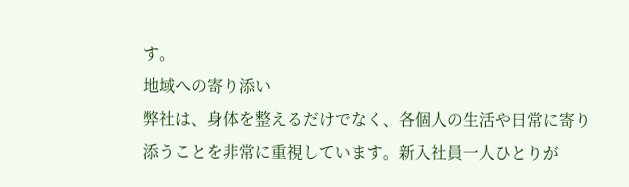す。
地域への寄り添い
弊社は、身体を整えるだけでなく、各個人の生活や日常に寄り添うことを非常に重視しています。新入社員一人ひとりが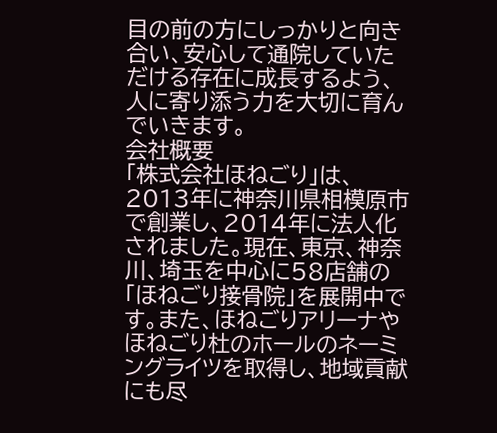目の前の方にしっかりと向き合い、安心して通院していただける存在に成長するよう、人に寄り添う力を大切に育んでいきます。
会社概要
「株式会社ほねごり」は、2013年に神奈川県相模原市で創業し、2014年に法人化されました。現在、東京、神奈川、埼玉を中心に58店舗の「ほねごり接骨院」を展開中です。また、ほねごりアリーナやほねごり杜のホールのネーミングライツを取得し、地域貢献にも尽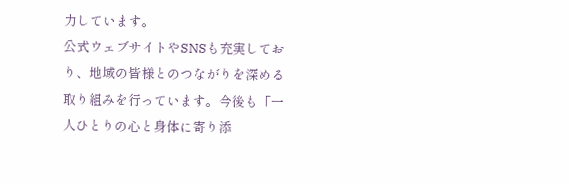力しています。
公式ウェブサイトやSNSも充実しており、地域の皆様とのつながりを深める取り組みを行っています。今後も「一人ひとりの心と身体に寄り添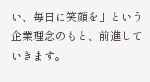い、毎日に笑顔を」という企業理念のもと、前進していきます。